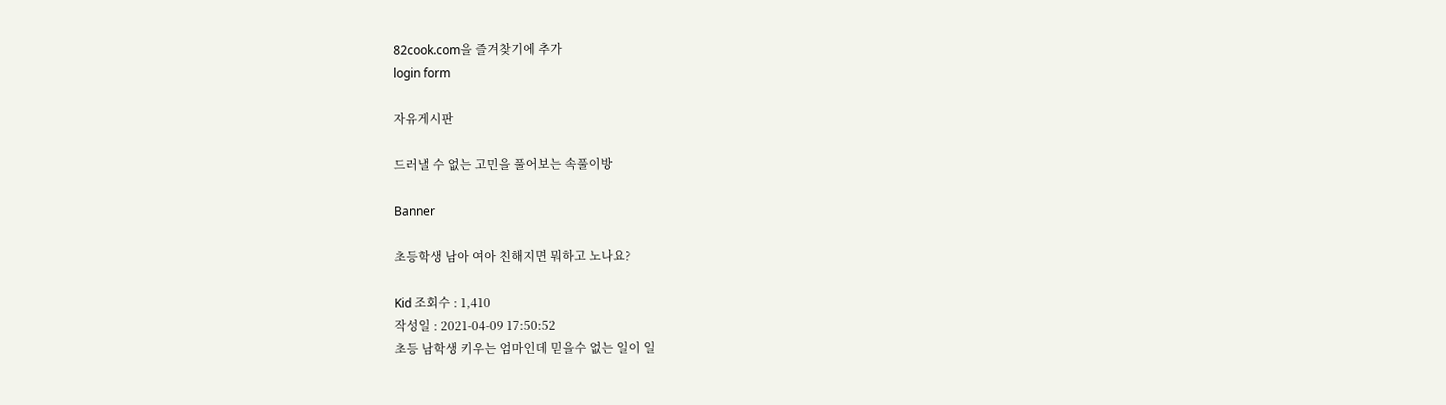82cook.com을 즐겨찾기에 추가
login form

자유게시판

드러낼 수 없는 고민을 풀어보는 속풀이방

Banner

초등학생 남아 여아 친해지면 뭐하고 노나요?

Kid 조회수 : 1,410
작성일 : 2021-04-09 17:50:52
초등 남학생 키우는 엄마인데 믿을수 없는 일이 일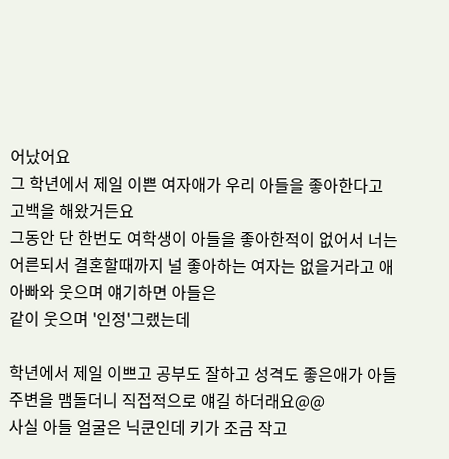어났어요
그 학년에서 제일 이쁜 여자애가 우리 아들을 좋아한다고 고백을 해왔거든요
그동안 단 한번도 여학생이 아들을 좋아한적이 없어서 너는 어른되서 결혼할때까지 널 좋아하는 여자는 없을거라고 애아빠와 웃으며 얘기하면 아들은
같이 웃으며 '인정'그랬는데

학년에서 제일 이쁘고 공부도 잘하고 성격도 좋은애가 아들 주변을 맴돌더니 직접적으로 얘길 하더래요@@
사실 아들 얼굴은 닉쿤인데 키가 조금 작고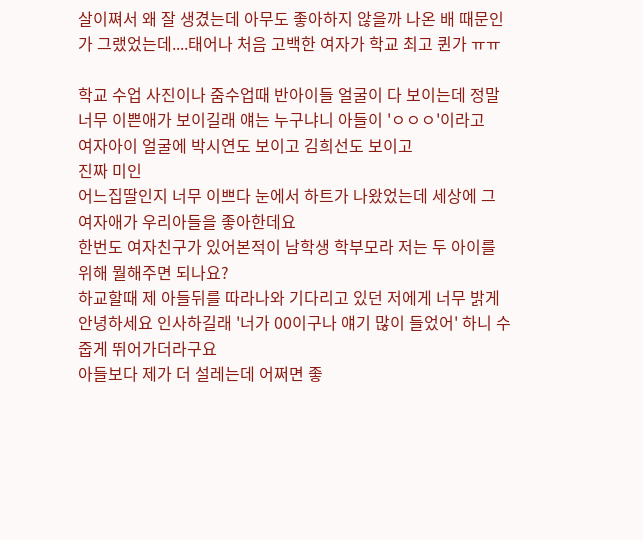살이쪄서 왜 잘 생겼는데 아무도 좋아하지 않을까 나온 배 때문인가 그랬었는데....태어나 처음 고백한 여자가 학교 최고 퀸가 ㅠㅠ

학교 수업 사진이나 줌수업때 반아이들 얼굴이 다 보이는데 정말 너무 이쁜애가 보이길래 얘는 누구냐니 아들이 'ㅇㅇㅇ'이라고
여자아이 얼굴에 박시연도 보이고 김희선도 보이고
진짜 미인
어느집딸인지 너무 이쁘다 눈에서 하트가 나왔었는데 세상에 그 여자애가 우리아들을 좋아한데요
한번도 여자친구가 있어본적이 남학생 학부모라 저는 두 아이를 위해 뭘해주면 되나요?
하교할때 제 아들뒤를 따라나와 기다리고 있던 저에게 너무 밝게 안녕하세요 인사하길래 '너가 00이구나 얘기 많이 들었어' 하니 수줍게 뛰어가더라구요
아들보다 제가 더 설레는데 어쩌면 좋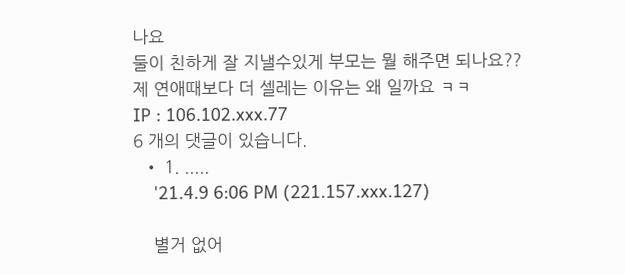나요
둘이 친하게 잘 지낼수있게 부모는 뭘 해주면 되나요??
제 연애때보다 더 셀레는 이유는 왜 일까요 ㅋㅋ
IP : 106.102.xxx.77
6 개의 댓글이 있습니다.
  • 1. .....
    '21.4.9 6:06 PM (221.157.xxx.127)

    별거 없어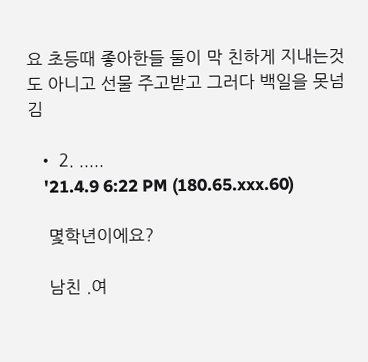요 초등때 좋아한들 둘이 막 친하게 지내는것도 아니고 선물 주고받고 그러다 백일을 못넘김

  • 2. .....
    '21.4.9 6:22 PM (180.65.xxx.60)

    몇학년이에요?

    남친 .여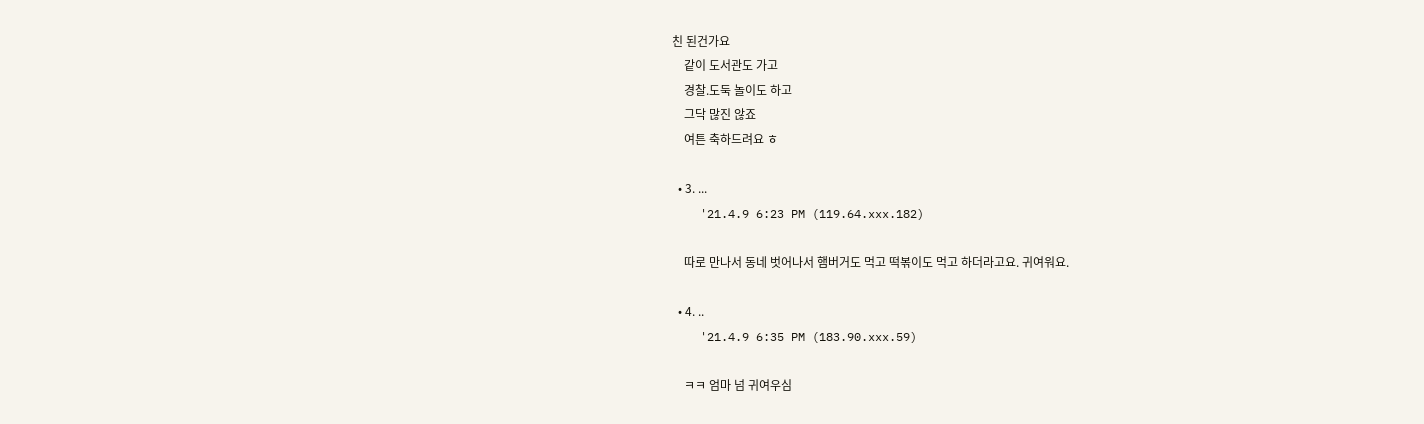친 된건가요
    같이 도서관도 가고
    경찰.도둑 놀이도 하고
    그닥 많진 않죠
    여튼 축하드려요 ㅎ

  • 3. ...
    '21.4.9 6:23 PM (119.64.xxx.182)

    따로 만나서 동네 벗어나서 햄버거도 먹고 떡볶이도 먹고 하더라고요. 귀여워요.

  • 4. ..
    '21.4.9 6:35 PM (183.90.xxx.59)

    ㅋㅋ 엄마 넘 귀여우심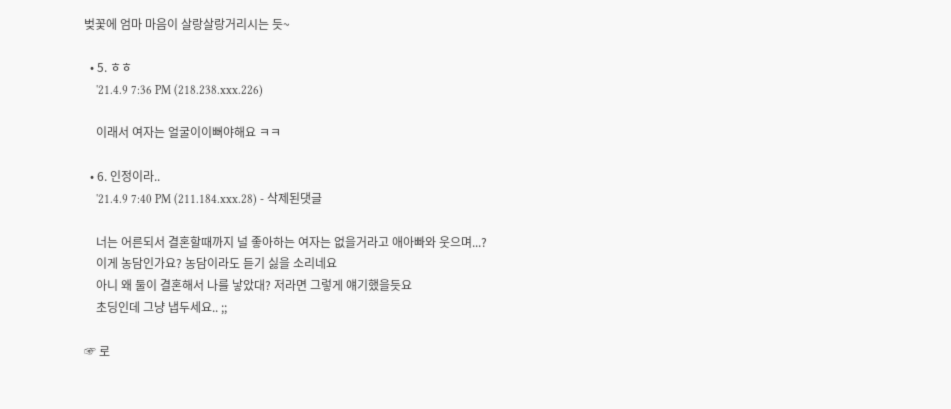벚꽃에 엄마 마음이 살랑살랑거리시는 듯~

  • 5. ㅎㅎ
    '21.4.9 7:36 PM (218.238.xxx.226)

    이래서 여자는 얼굴이이뻐야해요 ㅋㅋ

  • 6. 인정이라..
    '21.4.9 7:40 PM (211.184.xxx.28) - 삭제된댓글

    너는 어른되서 결혼할때까지 널 좋아하는 여자는 없을거라고 애아빠와 웃으며...?
    이게 농담인가요? 농담이라도 듣기 싫을 소리네요
    아니 왜 둘이 결혼해서 나를 낳았대? 저라면 그렇게 얘기했을듯요
    초딩인데 그냥 냅두세요.. ;;

☞ 로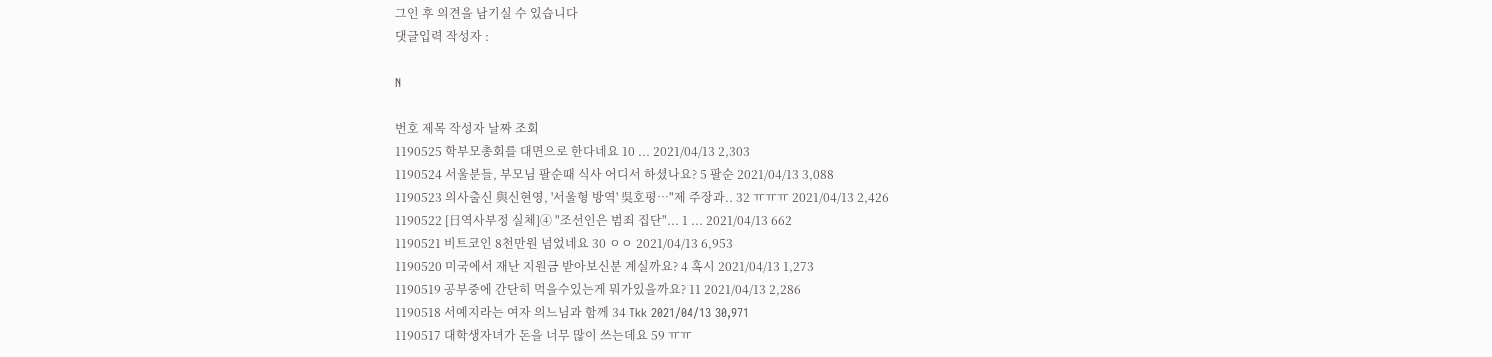그인 후 의견을 남기실 수 있습니다
댓글입력 작성자 :

N

번호 제목 작성자 날짜 조회
1190525 학부모총회를 대면으로 한다네요 10 ... 2021/04/13 2,303
1190524 서울분들, 부모님 팔순때 식사 어디서 하셨나요? 5 팔순 2021/04/13 3,088
1190523 의사출신 與신현영, '서울형 방역' 吳호평…"제 주장과.. 32 ㅠㅠㅠ 2021/04/13 2,426
1190522 [日역사부정 실체]④ "조선인은 범죄 집단"... 1 ... 2021/04/13 662
1190521 비트코인 8천만원 넘었네요 30 ㅇㅇ 2021/04/13 6,953
1190520 미국에서 재난 지원금 받아보신분 계실까요? 4 혹시 2021/04/13 1,273
1190519 공부중에 간단히 먹을수있는게 뭐가있을까요? 11 2021/04/13 2,286
1190518 서예지라는 여자 의느님과 함께 34 Tkk 2021/04/13 30,971
1190517 대학생자녀가 돈을 너무 많이 쓰는데요 59 ㅠㅠ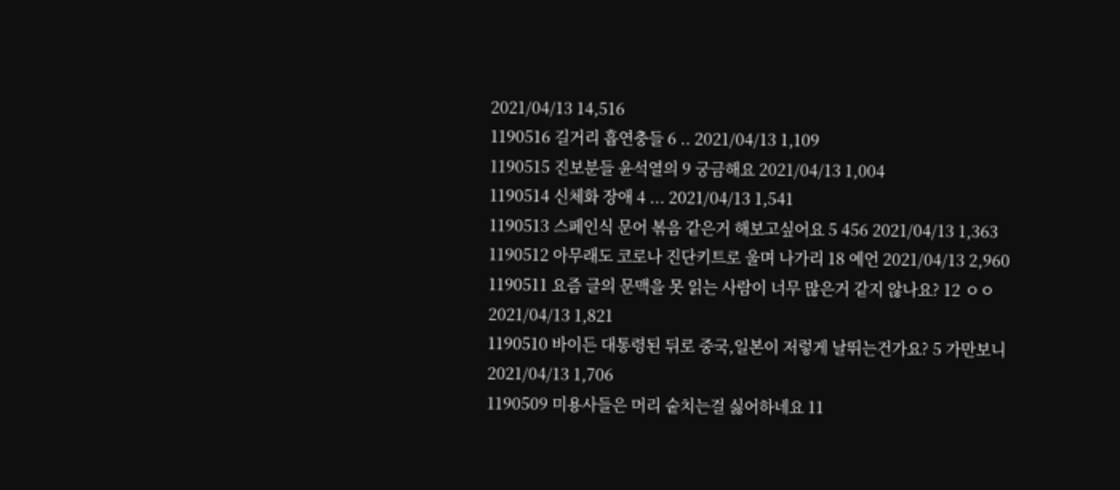2021/04/13 14,516
1190516 길거리 흡연충들 6 .. 2021/04/13 1,109
1190515 진보분들 윤석열의 9 궁금해요 2021/04/13 1,004
1190514 신체화 장애 4 ... 2021/04/13 1,541
1190513 스페인식 문어 볶음 같은거 해보고싶어요 5 456 2021/04/13 1,363
1190512 아무래도 코로나 진단키트로 울며 나가리 18 예언 2021/04/13 2,960
1190511 요즘 글의 문맥을 못 읽는 사람이 너무 많은거 같지 않나요? 12 ㅇㅇ 2021/04/13 1,821
1190510 바이든 대통령된 뒤로 중국,일본이 저렇게 날뛰는건가요? 5 가만보니 2021/04/13 1,706
1190509 미용사들은 머리 숱치는걸 싫어하네요 11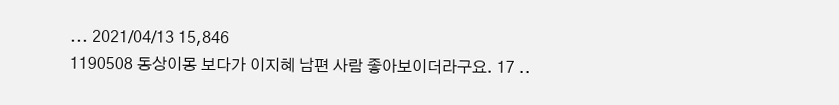... 2021/04/13 15,846
1190508 동상이몽 보다가 이지혜 남편 사람 좋아보이더라구요. 17 ..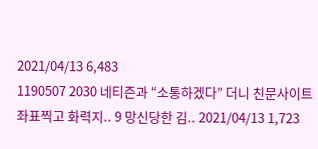2021/04/13 6,483
1190507 2030 네티즌과 “소통하겠다” 더니 친문사이트 좌표찍고 화력지.. 9 망신당한 김.. 2021/04/13 1,723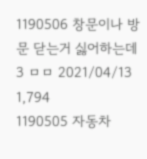1190506 창문이나 방문 닫는거 싫어하는데 3 ㅁㅁ 2021/04/13 1,794
1190505 자동차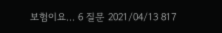보험이요... 6 질문 2021/04/13 817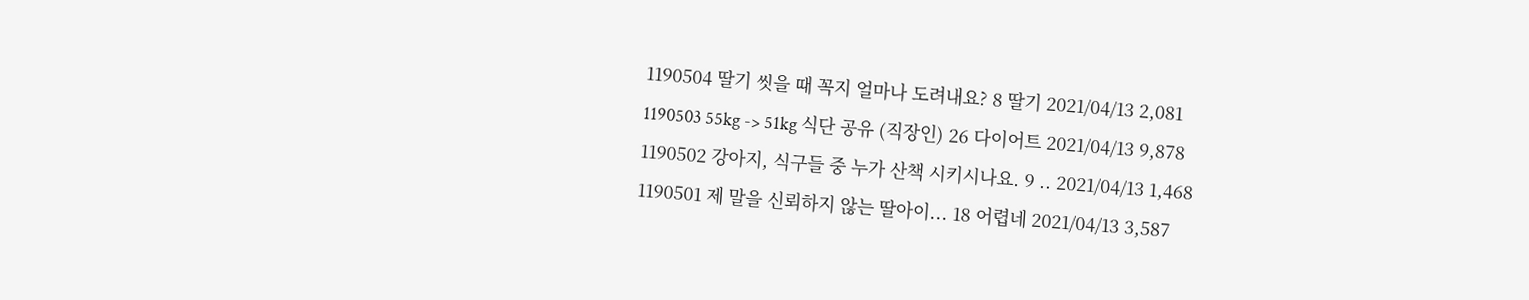1190504 딸기 씻을 때 꼭지 얼마나 도려내요? 8 딸기 2021/04/13 2,081
1190503 55kg -> 51kg 식단 공유 (직장인) 26 다이어트 2021/04/13 9,878
1190502 강아지, 식구들 중 누가 산책 시키시나요. 9 .. 2021/04/13 1,468
1190501 제 말을 신뢰하지 않는 딸아이... 18 어렵네 2021/04/13 3,587